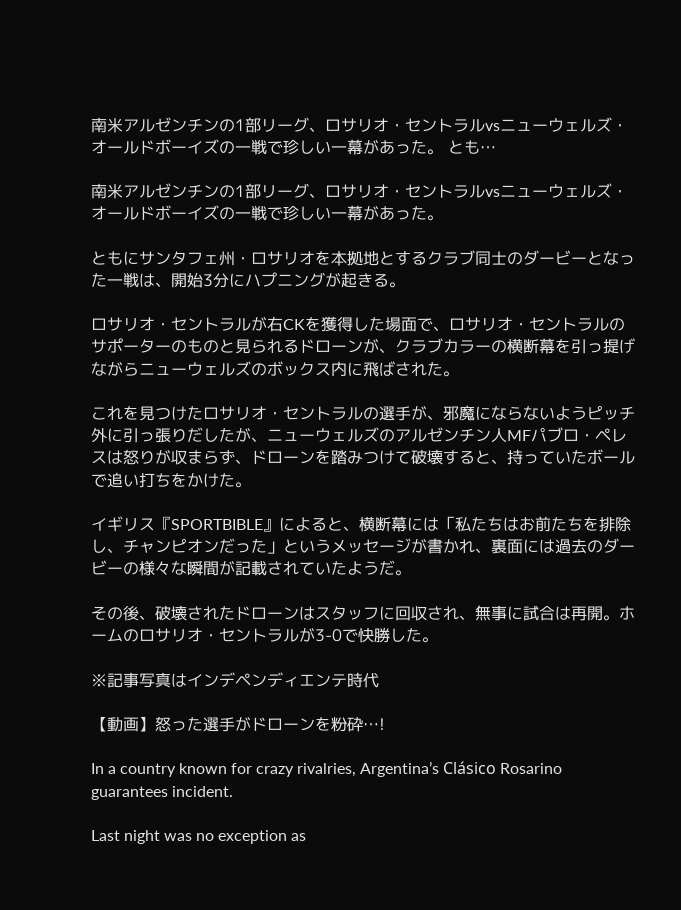南米アルゼンチンの1部リーグ、ロサリオ・セントラルvsニューウェルズ・オールドボーイズの一戦で珍しい一幕があった。 とも…

南米アルゼンチンの1部リーグ、ロサリオ・セントラルvsニューウェルズ・オールドボーイズの一戦で珍しい一幕があった。

ともにサンタフェ州・ロサリオを本拠地とするクラブ同士のダービーとなった一戦は、開始3分にハプニングが起きる。

ロサリオ・セントラルが右CKを獲得した場面で、ロサリオ・セントラルのサポーターのものと見られるドローンが、クラブカラーの横断幕を引っ提げながらニューウェルズのボックス内に飛ばされた。

これを見つけたロサリオ・セントラルの選手が、邪魔にならないようピッチ外に引っ張りだしたが、ニューウェルズのアルゼンチン人MFパブロ・ペレスは怒りが収まらず、ドローンを踏みつけて破壊すると、持っていたボールで追い打ちをかけた。

イギリス『SPORTBIBLE』によると、横断幕には「私たちはお前たちを排除し、チャンピオンだった」というメッセージが書かれ、裏面には過去のダービーの様々な瞬間が記載されていたようだ。

その後、破壊されたドローンはスタッフに回収され、無事に試合は再開。ホームのロサリオ・セントラルが3-0で快勝した。

※記事写真はインデペンディエンテ時代

【動画】怒った選手がドローンを粉砕…!

In a country known for crazy rivalries, Argentina’s Clásico Rosarino guarantees incident.

Last night was no exception as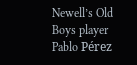Newell’s Old Boys player Pablo Pérez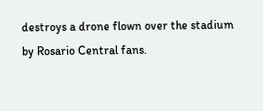destroys a drone flown over the stadium by Rosario Central fans.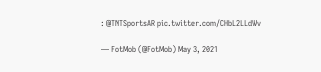: @TNTSportsAR pic.twitter.com/CHbL2LLdWv

— FotMob (@FotMob) May 3, 2021